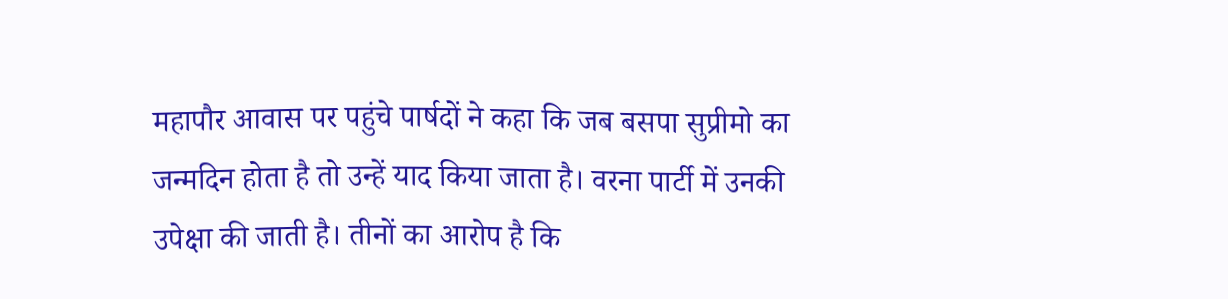महापौर आवास पर पहुंचे पार्षदों ने कहा कि जब बसपा सुप्रीमो का जन्मदिन होता है तो उन्हें याद किया जाता है। वरना पार्टी में उनकी उपेक्षा की जाती है। तीनों का आरोप है कि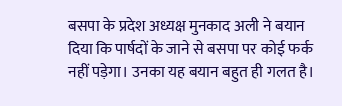बसपा के प्रदेश अध्यक्ष मुनकाद अली ने बयान दिया कि पार्षदों के जाने से बसपा पर कोई फर्क नहीं पड़ेगा। उनका यह बयान बहुत ही गलत है।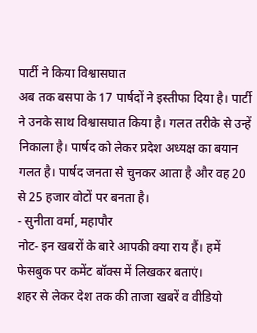पार्टी ने किया विश्वासघात
अब तक बसपा के 17 पार्षदों ने इस्तीफा दिया है। पार्टी ने उनके साथ विश्वासघात किया है। गलत तरीके से उन्हें निकाला है। पार्षद को लेकर प्रदेश अध्यक्ष का बयान गलत है। पार्षद जनता से चुनकर आता है और वह 20 से 25 हजार वोटों पर बनता है।
- सुनीता वर्मा, महापौर
नोट- इन खबरों के बारे आपकी क्या राय हैं। हमें फेसबुक पर कमेंट बॉक्स में लिखकर बताएं।
शहर से लेकर देश तक की ताजा खबरें व वीडियो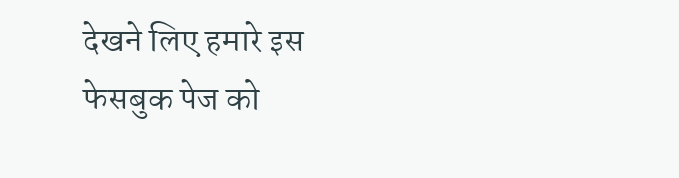देखने लिए हमारे इस फेसबुक पेज को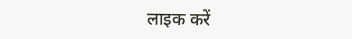लाइक करें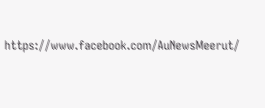https://www.facebook.com/AuNewsMeerut/